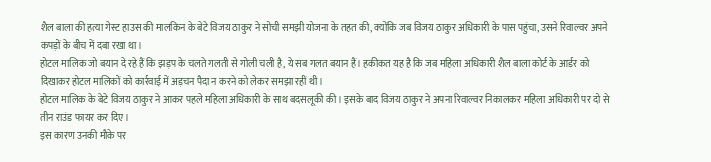शैल बाला की हत्या गेस्ट हाउस की मालकिन के बेटे विजय ठाकुर ने सोची समझी योजना के तहत की, क्योंकि जब विजय ठाकुर अधिकारी के पास पहुंचा, उसने रिवाल्वर अपने कपड़ों के बीच में दबा रखा था।
होटल मालिक जो बयान दे रहे हैं कि झड़प के चलते गलती से गोली चली है, ये सब गलत बयान हैं। हकीकत यह है कि जब महिला अधिकारी शैल बाला कोर्ट के आर्डर को दिखाकर होटल मालिकों को कार्रवाई में अड़चन पैदा न करने को लेकर समझा रहीं थी।
होटल मालिक के बेटे विजय ठाकुर ने आकर पहले महिला अधिकारी के साथ बदसलूकी की। इसके बाद विजय ठाकुर ने अपना रिवाल्वर निकालकर महिला अधिकारी पर दो से तीन राउंड फायर कर दिए।
इस कारण उनकी मौके पर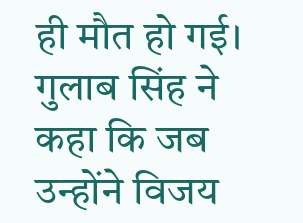ही मौत हो गई। गुलाब सिंह ने कहा कि जब उन्होंने विजय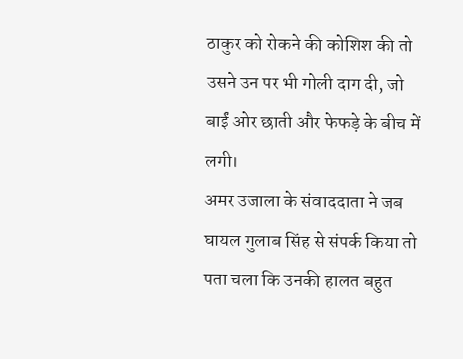ठाकुर को रोकने की कोशिश की तो उसने उन पर भी गोली दाग दी, जो बाईं ओर छाती और फेफड़े के बीच में लगी।
अमर उजाला के संवाददाता ने जब घायल गुलाब सिंह से संपर्क किया तो पता चला कि उनकी हालत बहुत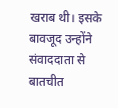खराब थी। इसके बावजूद उन्होंने संवाददाता से बातचीत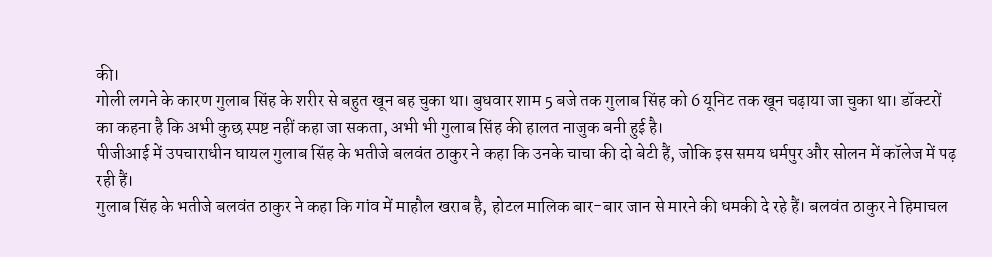की।
गोली लगने के कारण गुलाब सिंह के शरीर से बहुत खून बह चुका था। बुधवार शाम 5 बजे तक गुलाब सिंह को 6 यूनिट तक खून चढ़ाया जा चुका था। डॉक्टरों का कहना है कि अभी कुछ स्पष्ट नहीं कहा जा सकता, अभी भी गुलाब सिंह की हालत नाजुक बनी हुई है।
पीजीआई में उपचाराधीन घायल गुलाब सिंह के भतीजे बलवंत ठाकुर ने कहा कि उनके चाचा की दो बेटी हैं, जोकि इस समय धर्मपुर और सोलन में कॉलेज में पढ़ रही हैं।
गुलाब सिंह के भतीजे बलवंत ठाकुर ने कहा कि गांव में माहौल खराब है, होटल मालिक बार-बार जान से मारने की धमकी दे रहे हैं। बलवंत ठाकुर ने हिमाचल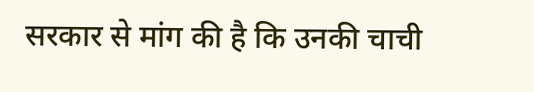सरकार से मांग की है कि उनकी चाची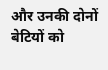और उनकी दोनों बेटियों को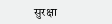सुरक्षा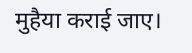मुहैया कराई जाए।